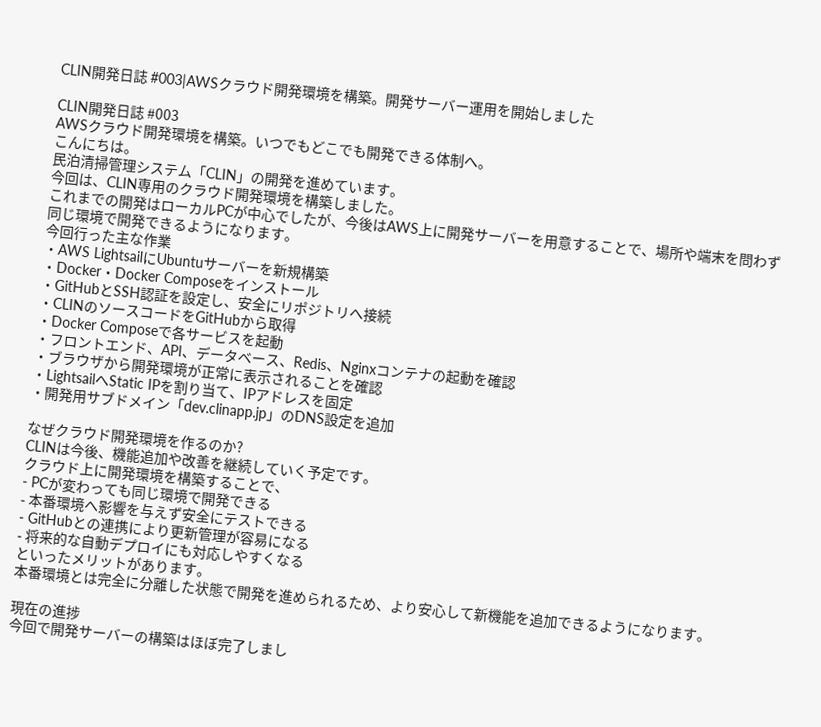CLIN開発日誌 #003|AWSクラウド開発環境を構築。開発サーバー運用を開始しました

CLIN開発日誌 #003
AWSクラウド開発環境を構築。いつでもどこでも開発できる体制へ。
こんにちは。
民泊清掃管理システム「CLIN」の開発を進めています。
今回は、CLIN専用のクラウド開発環境を構築しました。
これまでの開発はローカルPCが中心でしたが、今後はAWS上に開発サーバーを用意することで、場所や端末を問わず同じ環境で開発できるようになります。
今回行った主な作業
・AWS LightsailにUbuntuサーバーを新規構築
・Docker・Docker Composeをインストール
・GitHubとSSH認証を設定し、安全にリポジトリへ接続
・CLINのソースコードをGitHubから取得
・Docker Composeで各サービスを起動
・フロントエンド、API、データベース、Redis、Nginxコンテナの起動を確認
・ブラウザから開発環境が正常に表示されることを確認
・LightsailへStatic IPを割り当て、IPアドレスを固定
・開発用サブドメイン「dev.clinapp.jp」のDNS設定を追加

なぜクラウド開発環境を作るのか?
CLINは今後、機能追加や改善を継続していく予定です。
クラウド上に開発環境を構築することで、
- PCが変わっても同じ環境で開発できる
- 本番環境へ影響を与えず安全にテストできる
- GitHubとの連携により更新管理が容易になる
- 将来的な自動デプロイにも対応しやすくなる
といったメリットがあります。
本番環境とは完全に分離した状態で開発を進められるため、より安心して新機能を追加できるようになります。

現在の進捗
今回で開発サーバーの構築はほぼ完了しまし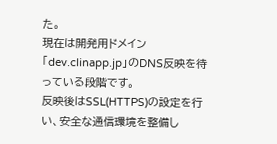た。
現在は開発用ドメイン「dev.clinapp.jp」のDNS反映を待っている段階です。
反映後はSSL(HTTPS)の設定を行い、安全な通信環境を整備し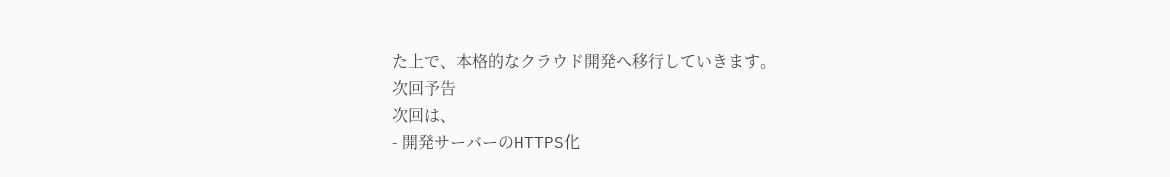た上で、本格的なクラウド開発へ移行していきます。
次回予告
次回は、
- 開発サーバーのHTTPS化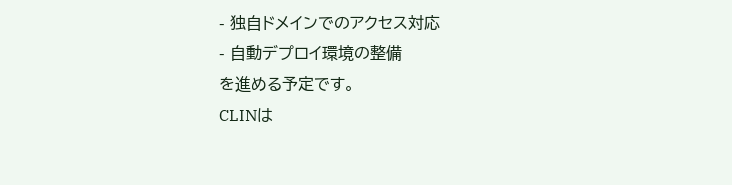- 独自ドメインでのアクセス対応
- 自動デプロイ環境の整備
を進める予定です。
CLINは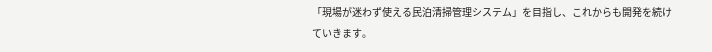「現場が迷わず使える民泊清掃管理システム」を目指し、これからも開発を続けていきます。